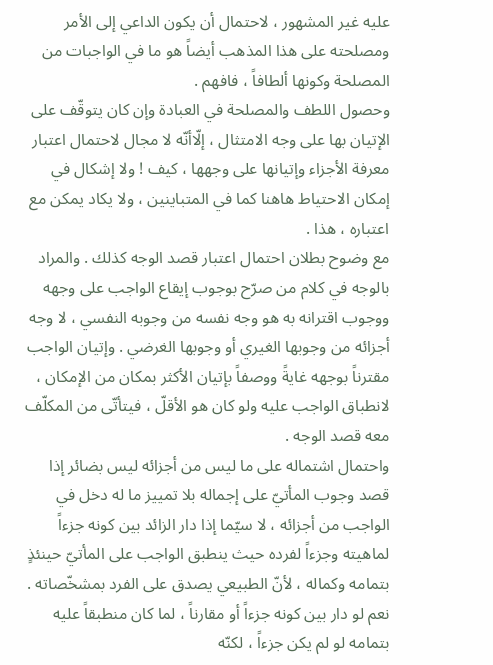عليه غير المشهور ، لاحتمال أن يكون الداعي إلى الأمر ومصلحته على هذا المذهب أيضاً هو ما في الواجبات من المصلحة وكونها ألطافاً ، فافهم .
وحصول اللطف والمصلحة في العبادة وإن كان يتوقّف على الإتيان بها على وجه الامتثال ، إلّاأنّه لا مجال لاحتمال اعتبار معرفة الأجزاء وإتيانها على وجهها ، كيف ! ولا إشكال في إمكان الاحتياط هاهنا كما في المتباينين ، ولا يكاد يمكن مع اعتباره ، هذا .
مع وضوح بطلان احتمال اعتبار قصد الوجه كذلك . والمراد بالوجه في كلام من صرّح بوجوب إيقاع الواجب على وجهه ووجوب اقترانه به هو وجه نفسه من وجوبه النفسي ، لا وجه أجزائه من وجوبها الغيري أو وجوبها الغرضي . وإتيان الواجب مقترناً بوجهه غايةً ووصفاً بإتيان الأكثر بمكان من الإمكان ، لانطباق الواجب عليه ولو كان هو الأقلّ ، فيتأتّى من المكلّف معه قصد الوجه .
واحتمال اشتماله على ما ليس من أجزائه ليس بضائر إذا قصد وجوب المأتيّ على إجماله بلا تمييز ما له دخل في الواجب من أجزائه ، لا سيّما إذا دار الزائد بين كونه جزءاً لماهيته وجزءاً لفرده حيث ينطبق الواجب على المأتيّ حينئذٍ بتمامه وكماله ، لأنّ الطبيعي يصدق على الفرد بمشخّصاته .
نعم لو دار بين كونه جزءاً أو مقارناً ، لما كان منطبقاً عليه بتمامه لو لم يكن جزءاً ، لكنّه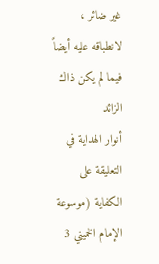غير ضائر ، لانطباقه عليه أيضاً فيما لم يكن ذاك الزائد
أنوار الهداية في التعليقة على الكفاية (موسوعة الإمام الخميني 3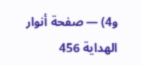و4) — صفحة أنوار الهداية 456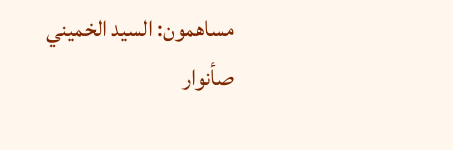مساهمون: السيد الخميني
صأنوار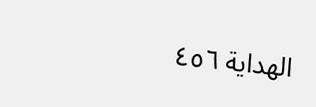الهداية ٤٥٦